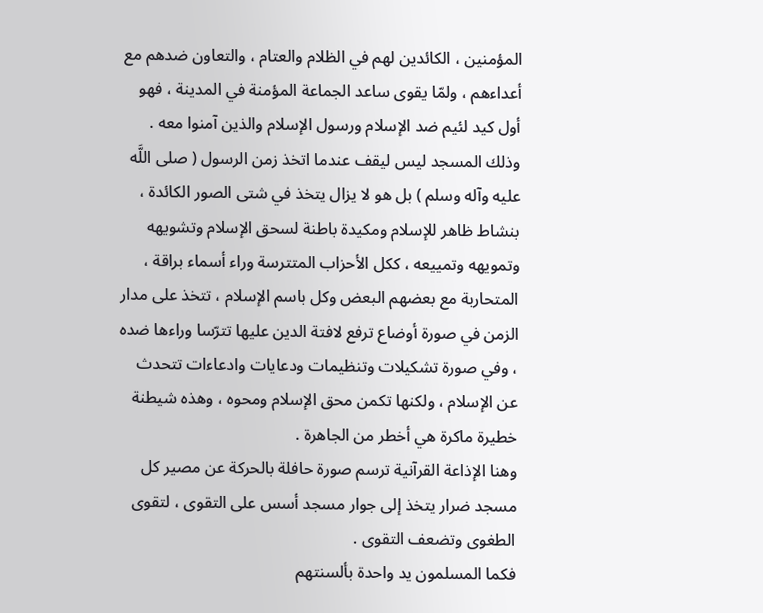المؤمنين ، الكائدين لهم في الظلام والعتام ، والتعاون ضدهم مع أعداءهم ، ولمّا يقوى ساعد الجماعة المؤمنة في المدينة ، فهو أول كيد لئيم ضد الإسلام ورسول الإسلام والذين آمنوا معه .
وذلك المسجد ليس ليقف عندما اتخذ زمن الرسول ( صلى اللَّه عليه وآله وسلم ) بل هو لا يزال يتخذ في شتى الصور الكائدة ، بنشاط ظاهر للإسلام ومكيدة باطنة لسحق الإسلام وتشويهه وتمويهه وتمييعه ، ككل الأحزاب المتترسة وراء أسماء براقة ، المتحاربة مع بعضهم البعض وكل باسم الإسلام ، تتخذ على مدار الزمن في صورة أوضاع ترفع لافتة الدين عليها تترّسا وراءها ضده ، وفي صورة تشكيلات وتنظيمات ودعايات وادعاءات تتحدث عن الإسلام ، ولكنها تكمن محق الإسلام ومحوه ، وهذه شيطنة خطيرة ماكرة هي أخطر من الجاهرة .
وهنا الإذاعة القرآنية ترسم صورة حافلة بالحركة عن مصير كل مسجد ضرار يتخذ إلى جوار مسجد أسس على التقوى ، لتقوى الطغوى وتضعف التقوى .
فكما المسلمون يد واحدة بألسنتهم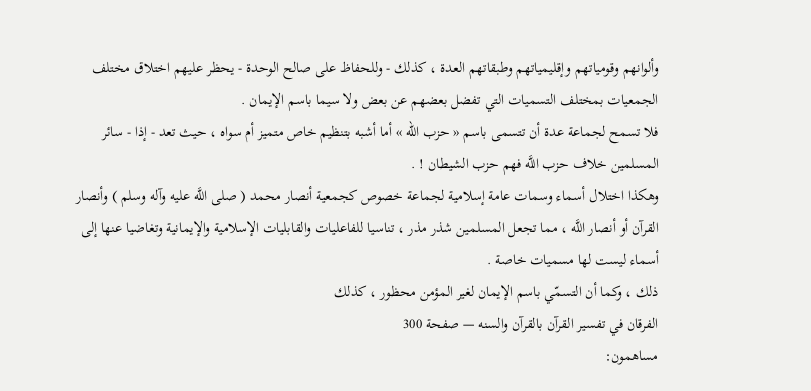وألوانهم وقومياتهم وإقليمياتهم وطبقاتهم العدة ، كذلك - وللحفاظ على صالح الوحدة - يحظر عليهم اختلاق مختلف الجمعيات بمختلف التسميات التي تفضل بعضهم عن بعض ولا سيما باسم الإيمان .
فلا تسمح لجماعة عدة أن تتسمى باسم « حزب الله » أما أشبه بتنظيم خاص متميز أم سواه ، حيث تعد - إذا - سائر المسلمين خلاف حزب اللَّه فهم حزب الشيطان ! .
وهكذا اختلال أسماء وسمات عامة إسلامية لجماعة خصوص كجمعية أنصار محمد ( صلى اللَّه عليه وآله وسلم ) وأنصار القرآن أو أنصار اللَّه ، مما تجعل المسلمين شذر مذر ، تناسيا للفاعليات والقابليات الإسلامية والإيمانية وتغاضيا عنها إلى أسماء ليست لها مسميات خاصة .
ذلك ، وكما أن التسمّي باسم الإيمان لغير المؤمن محظور ، كذلك
الفرقان في تفسير القرآن بالقرآن والسنه — صفحة 300
مساهمون: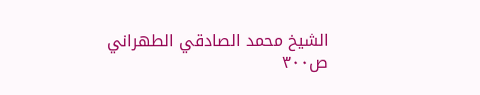الشيخ محمد الصادقي الطهراني
ص٣٠٠